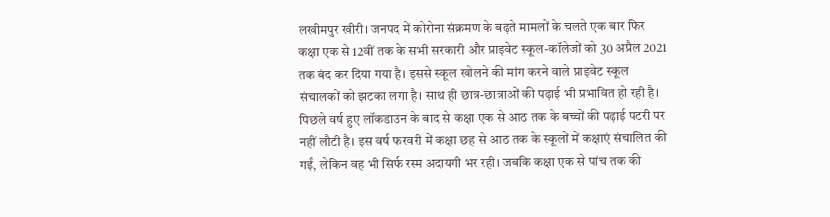लखीमपुर खीरी। जनपद में कोरोना संक्रमण के बढ़ते मामलों के चलते एक बार फिर कक्षा एक से 12वीं तक के सभी सरकारी और प्राइवेट स्कूल-कॉलेजों को 30 अप्रैल 2021 तक बंद कर दिया गया है। इससे स्कूल खोलने की मांग करने वाले प्राइवेट स्कूल संचालकों को झटका लगा है। साथ ही छात्र-छात्राओं की पढ़ाई भी प्रभावित हो रही है।
पिछले वर्ष हुए लॉकडाउन के बाद से कक्षा एक से आठ तक के बच्चों की पढ़ाई पटरी पर नहीं लौटी है। इस वर्ष फरवरी में कक्षा छह से आठ तक के स्कूलों में कक्षाएं संचालित की गईं, लेकिन वह भी सिर्फ रस्म अदायगी भर रही। जबकि कक्षा एक से पांच तक की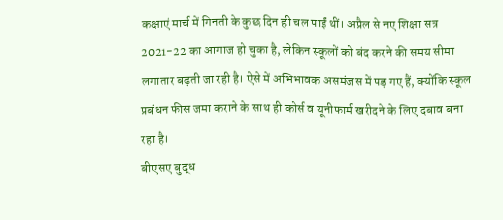कक्षाएं मार्च में गिनती के कुछ दिन ही चल पाईं थीं। अप्रैल से नए शिक्षा सत्र 2021-22 का आगाज हो चुका है, लेकिन स्कूलों को बंद करने की समय सीमा लगातार बढ़ती जा रही है। ऐसे में अभिभावक असमंजस में पड़ गए हैं, क्योंकि स्कूल प्रबंधन फीस जमा कराने के साथ ही कोर्स व यूनीफार्म खरीदने के लिए दबाव बना रहा है।
बीएसए बुद्ध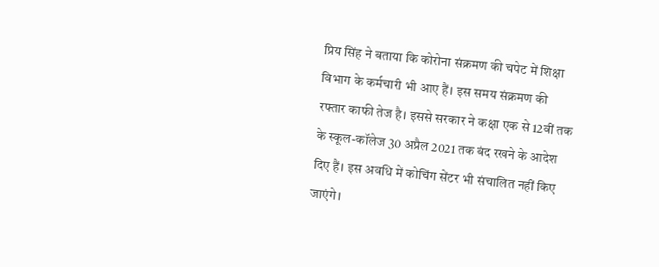प्रिय सिंह ने बताया कि कोरोना संक्रमण की चपेट में शिक्षा विभाग के कर्मचारी भी आए हैं। इस समय संक्रमण की रफ्तार काफी तेज है। इससे सरकार ने कक्षा एक से 12वीं तक के स्कूल-कॉलेज 30 अप्रैल 2021 तक बंद रखने के आदेश दिए हैं। इस अवधि में कोचिंग सेंटर भी संचालित नहीं किए जाएंगे।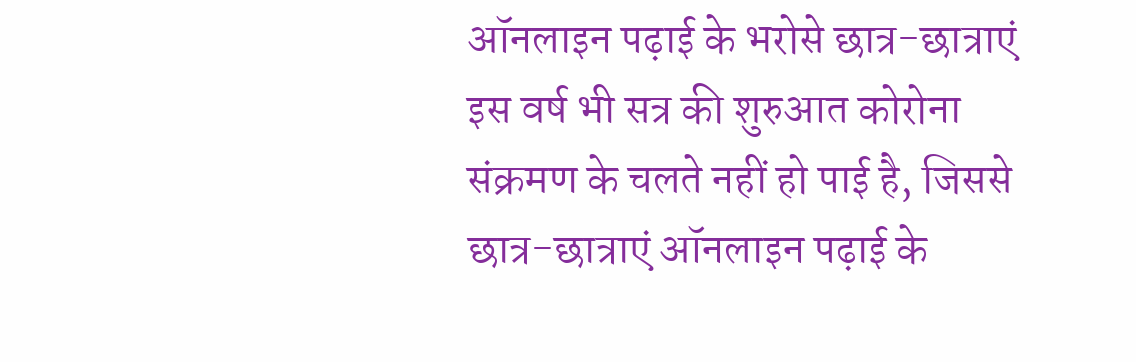ऑनलाइन पढ़ाई के भरोसे छात्र-छात्राएं
इस वर्ष भी सत्र की शुरुआत कोरोना संक्रमण के चलते नहीं हो पाई है, जिससे छात्र-छात्राएं ऑनलाइन पढ़ाई के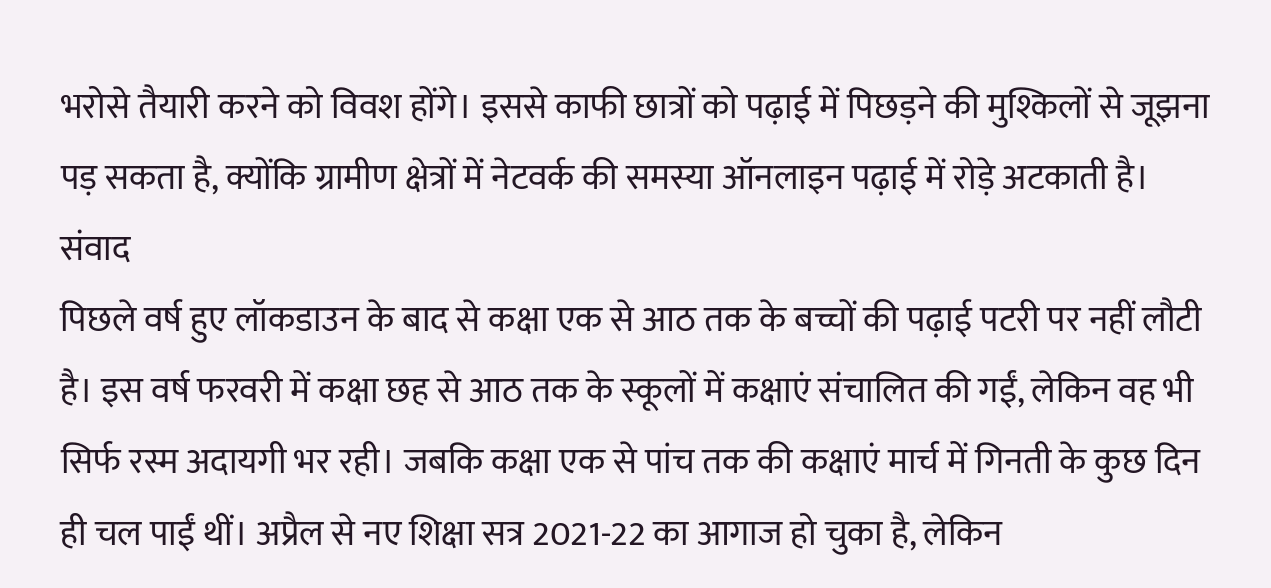भरोसे तैयारी करने को विवश होंगे। इससे काफी छात्रों को पढ़ाई में पिछड़ने की मुश्किलों से जूझना पड़ सकता है, क्योंकि ग्रामीण क्षेत्रों में नेटवर्क की समस्या ऑनलाइन पढ़ाई में रोड़े अटकाती है। संवाद
पिछले वर्ष हुए लॉकडाउन के बाद से कक्षा एक से आठ तक के बच्चों की पढ़ाई पटरी पर नहीं लौटी है। इस वर्ष फरवरी में कक्षा छह से आठ तक के स्कूलों में कक्षाएं संचालित की गईं, लेकिन वह भी सिर्फ रस्म अदायगी भर रही। जबकि कक्षा एक से पांच तक की कक्षाएं मार्च में गिनती के कुछ दिन ही चल पाईं थीं। अप्रैल से नए शिक्षा सत्र 2021-22 का आगाज हो चुका है, लेकिन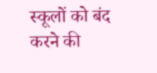स्कूलों को बंद करने की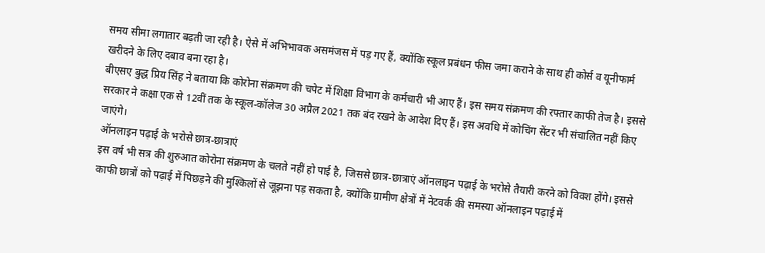समय सीमा लगातार बढ़ती जा रही है। ऐसे में अभिभावक असमंजस में पड़ गए हैं, क्योंकि स्कूल प्रबंधन फीस जमा कराने के साथ ही कोर्स व यूनीफार्म खरीदने के लिए दबाव बना रहा है।
बीएसए बुद्ध प्रिय सिंह ने बताया कि कोरोना संक्रमण की चपेट में शिक्षा विभाग के कर्मचारी भी आए हैं। इस समय संक्रमण की रफ्तार काफी तेज है। इससे सरकार ने कक्षा एक से 12वीं तक के स्कूल-कॉलेज 30 अप्रैल 2021 तक बंद रखने के आदेश दिए हैं। इस अवधि में कोचिंग सेंटर भी संचालित नहीं किए जाएंगे।
ऑनलाइन पढ़ाई के भरोसे छात्र-छात्राएं
इस वर्ष भी सत्र की शुरुआत कोरोना संक्रमण के चलते नहीं हो पाई है, जिससे छात्र-छात्राएं ऑनलाइन पढ़ाई के भरोसे तैयारी करने को विवश होंगे। इससे काफी छात्रों को पढ़ाई में पिछड़ने की मुश्किलों से जूझना पड़ सकता है, क्योंकि ग्रामीण क्षेत्रों में नेटवर्क की समस्या ऑनलाइन पढ़ाई में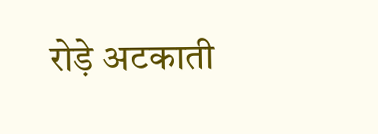रोड़े अटकाती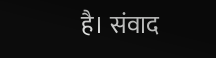है। संवाद